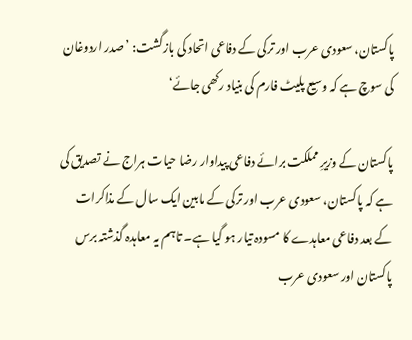پاکستان، سعودی عرب اور ترکی کے دفاعی اتحاد کی بازگشت: ’صدر اردوغان کی سوچ ہے کہ وسیع پلیٹ فارم کی بنیاد رکھی جائے‘

پاکستان کے وزیرِ مملکت برائے دفاعی پیداوار رضا حیات ہراج نے تصدیق کی ہے کہ پاکستان، سعودی عرب اور ترکی کے مابین ایک سال کے مذاکرات کے بعد دفاعی معاہدے کا مسودہ تیار ہو گیا ہے۔ تاہم یہ معاہدہ گذشتہ برس پاکستان اور سعودی عرب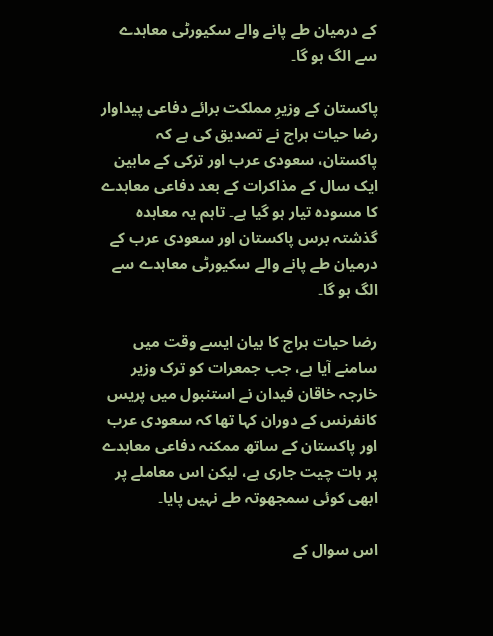کے درمیان طے پانے والے سکیورٹی معاہدے سے الگ ہو گا۔

پاکستان کے وزیرِ مملکت برائے دفاعی پیداوار رضا حیات ہراج نے تصدیق کی ہے کہ پاکستان، سعودی عرب اور ترکی کے مابین ایک سال کے مذاکرات کے بعد دفاعی معاہدے کا مسودہ تیار ہو گیا ہے۔ تاہم یہ معاہدہ گذشتہ برس پاکستان اور سعودی عرب کے درمیان طے پانے والے سکیورٹی معاہدے سے الگ ہو گا۔

رضا حیات ہراج کا بیان ایسے وقت میں سامنے آیا ہے، جب جمعرات کو ترک وزیر خارجہ خاقان فيدان نے استنبول میں پریس کانفرنس کے دوران کہا تھا کہ سعودی عرب اور پاکستان کے ساتھ ممکنہ دفاعی معاہدے پر بات چیت جاری ہے، لیکن اس معاملے پر ابھی کوئی سمجھوتہ طے نہیں پایا۔

اس سوال کے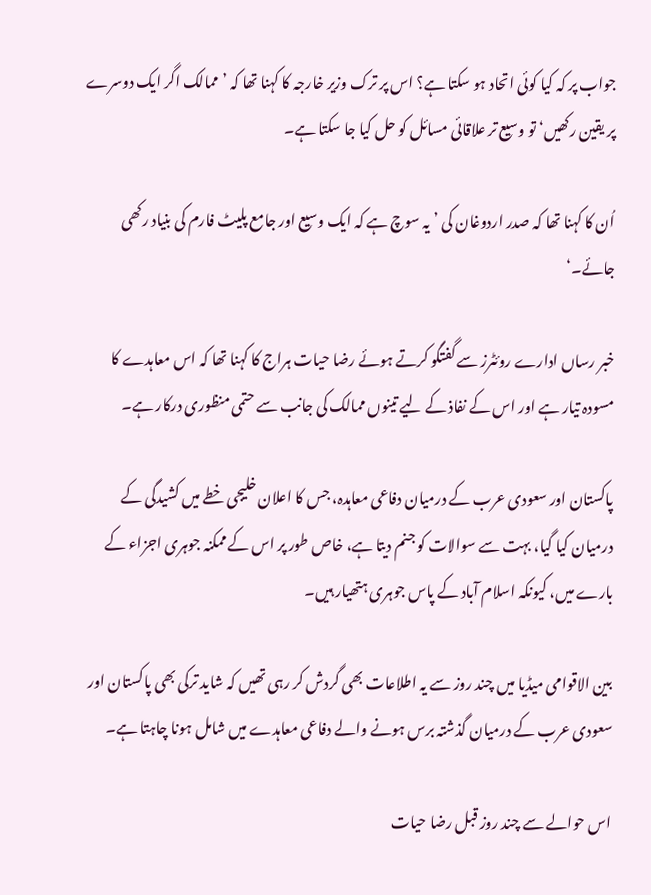جواب پر کہ کیا کوئی اتحاد ہو سکتا ہے؟ اس پر ترک وزیر خارجہ کا کہنا تھا کہ ’ممالک اگر ایک دوسرے پر یقین رکھیں‘ تو وسیع تر علاقائی مسائل کو حل کیا جا سکتا ہے۔

اُن کا کہنا تھا کہ صدر اردوغان کی ’یہ سوچ ہے کہ ایک وسیع اور جامع پلیٹ فارم کی بنیاد رکھی جائے۔‘

خبر رساں ادارے روئٹرز سے گفتگو کرتے ہوئے رضا حیات ہراج کا کہنا تھا کہ اس معاہدے کا مسودہ تیار ہے اور اس کے نفاذ کے لیے تینوں ممالک کی جانب سے حتمی منظوری درکار ہے۔

پاکستان اور سعودی عرب کے درمیان دفاعی معاہدہ، جس کا اعلان خلیجی خطے میں کشیدگی کے درمیان کیا گیا، بہت سے سوالات کو جنم دیتا ہے، خاص طور پر اس کے ممکنہ جوہری اجزاء کے بارے میں، کیونکہ اسلام آباد کے پاس جوہری ہتھیار ہیں۔

بین الاقوامی میڈیا میں چند روز سے یہ اطلاعات بھی گردش کر رہی تھیں کہ شاید ترکی بھی پاکستان اور سعودی عرب کے درمیان گذشتہ برس ہونے والے دفاعی معاہدے میں شامل ہونا چاہتا ہے۔

اس حوالے سے چند روز قبل رضا حیات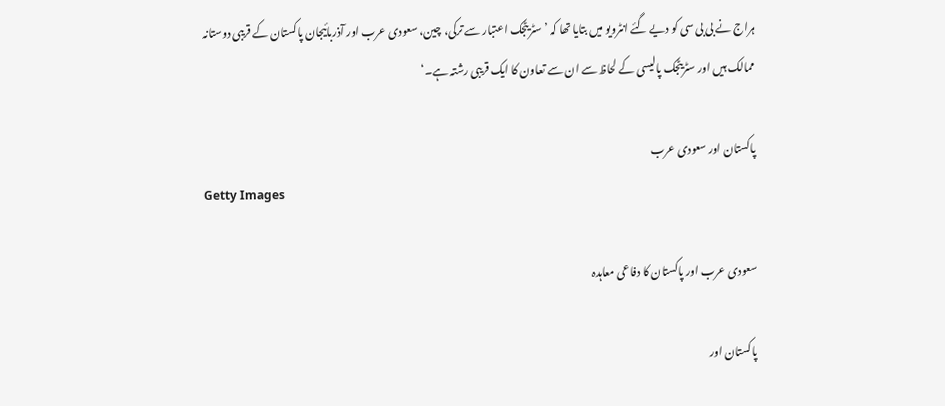ہراج نے بی بی سی کو دیے گئے انٹرویو میں بتایا تھا کہ ’سٹریٹجک اعتبار سے ترکی، چین، سعودی عرب اور آذربائیجان پاکستان کے قریبی دوستانہ ممالک ہیں اور سٹریٹجک پالیسی کے لحاظ سے ان سے تعاون کا ایک قریبی رشتہ ہے۔‘

پاکستان اور سعودی عرب
Getty Images

سعودی عرب اور پاکستان کا دفاعی معاہدہ

پاکستان اور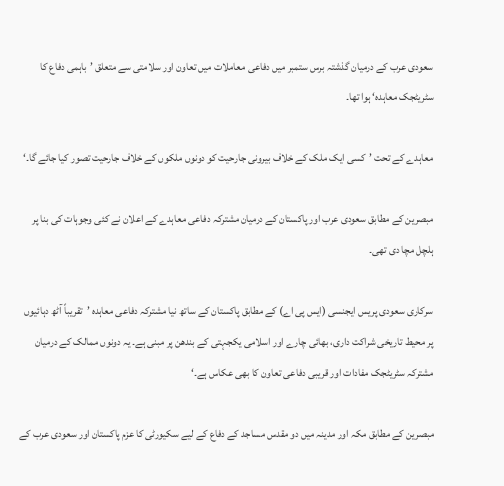سعودی عرب کے درمیان گذشتہ برس ستمبر میں دفاعی معاملات میں تعاون اور سلامتی سے متعلق ’باہمی دفاع کا سٹریٹجک معاہدہ‘ ہوا تھا۔

معاہدے کے تحت ’کسی ایک ملک کے خلاف بیرونی جارحیت کو دونوں ملکوں کے خلاف جارحیت تصور کیا جائے گا۔‘

مبصرین کے مطابق سعودی عرب اور پاکستان کے درمیان مشترکہ دفاعی معاہدے کے اعلان نے کئی وجوہات کی بنا پر ہلچل مچا دی تھی۔

سرکاری سعودی پریس ایجنسی (ایس پی اے) کے مطابق پاکستان کے ساتھ نیا مشترکہ دفاعی معاہدہ ’تقریباً آٹھ دہائیوں پر محیط تاریخی شراکت داری، بھائی چارے اور اسلامی یکجہتی کے بندھن پر مبنی ہے۔ یہ دونوں ممالک کے درمیان مشترکہ سٹریٹجک مفادات اور قریبی دفاعی تعاون کا بھی عکاس ہے۔‘

مبصرین کے مطابق مکہ اور مدینہ میں دو مقدس مساجد کے دفاع کے لیے سکیورٹی کا عزم پاکستان اور سعودی عرب کے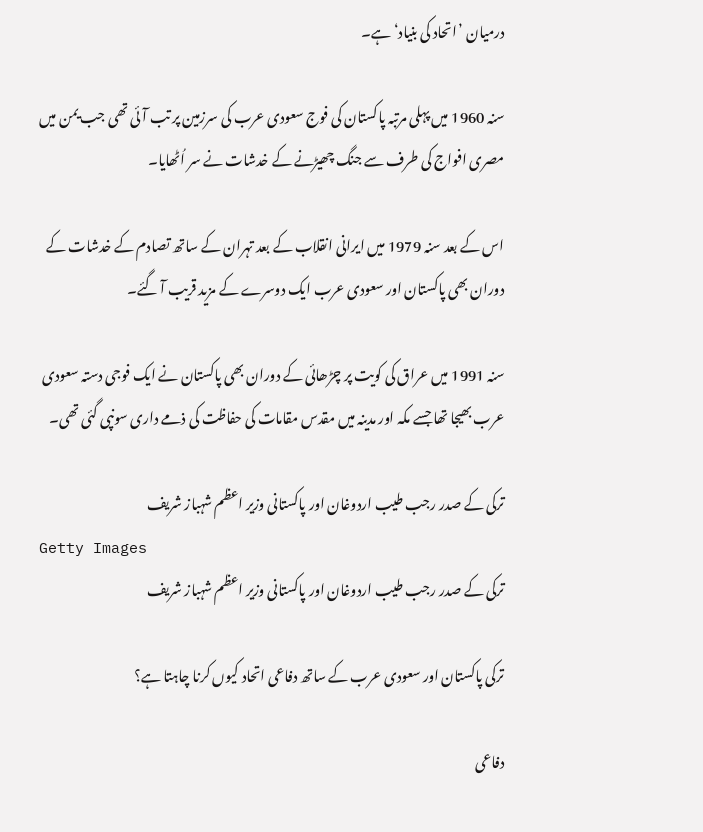درمیان ’اتحاد کی بنیاد‘ ہے۔

سنہ 1960 میں پہلی مرتبہ پاکستان کی فوج سعودی عرب کی سرزمین پر تب آئی تھی جب یمن میں مصری افواج کی طرف سے جنگ چھیڑنے کے خدشات نے سر اُٹھایا۔

اس کے بعد سنہ 1979 میں ایرانی انقلاب کے بعد تہران کے ساتھ تصادم کے خدشات کے دوران بھی پاکستان اور سعودی عرب ایک دوسرے کے مزید قریب آ گئے۔

سنہ 1991 میں عراق کی کویت پر چڑھائی کے دوران بھی پاکستان نے ایک فوجی دستہ سعودی عرب بھیجا تھا جسے مکہ اور مدینہ میں مقدس مقامات کی حفاظت کی ذمے داری سونپی گئی تھی۔

ترکی کے صدر رجب طیب اردوغان اور پاکستانی وزیر اعظم شہباز شریف
Getty Images
ترکی کے صدر رجب طیب اردوغان اور پاکستانی وزیر اعظم شہباز شریف

ترکی پاکستان اور سعودی عرب کے ساتھ دفاعی اتحاد کیوں کرنا چاہتا ہے؟

دفاعی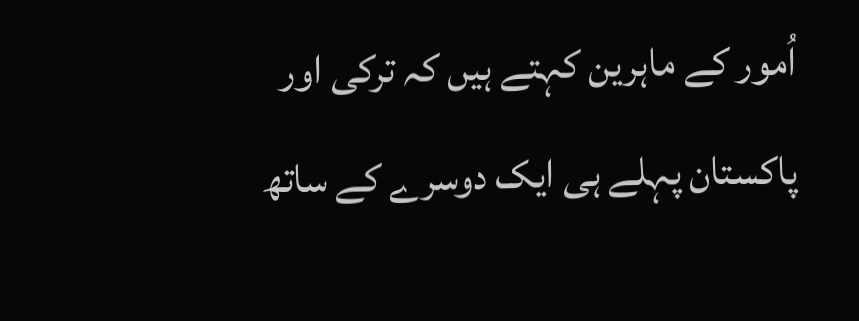اُمور کے ماہرین کہتے ہیں کہ ترکی اور پاکستان پہلے ہی ایک دوسرے کے ساتھ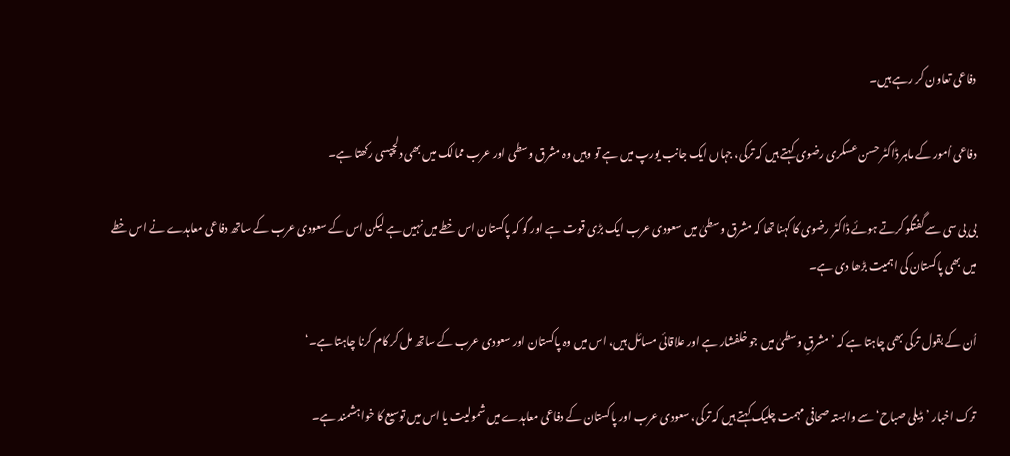دفاعی تعاون کر رہے ہیں۔

دفاعی اُمور کے ماہر ڈاکٹر حسن عسکری رضوی کہتے ہیں کہ ترکی، جہاں ایک جانب یورپ میں ہے تو وہیں وہ مشرق وسطی اور عرب ممالک میں بھی دلچپسی رکھتا ہے۔

بی بی سی سے گفتگو کرتے ہوئے ڈاکٹر رضوی کا کہنا تھا کہ مشرق وسطیٰ میں سعودی عرب ایک بڑی قوت ہے اور گو کہ پاکستان اس خطے میں نہیں ہے لیکن اس کے سعودی عرب کے ساتھ دفاعی معاہدے نے اس خطے میں بھی پاکستان کی اہمیت بڑھا دی ہے۔

اُن کے بقول ترکی بھی چاہتا ہے کہ ’مشرقِ وسطیٰ میں جو خلفشار ہے اور علاقائی مسائل ہیں، اس میں وہ پاکستان اور سعودی عرب کے ساتھ مل کر کام کرنا چاہتا ہے۔‘

ترک اخبار ’ڈیلی صباح‘ سے وابستہ صحافی مہمت چلیک کہتے ہیں کہ ترکی، سعودی عرب اور پاکستان کے دفاعی معاہدے میں شمولیت یا اس میں توسیع کا خواہشمند ہے۔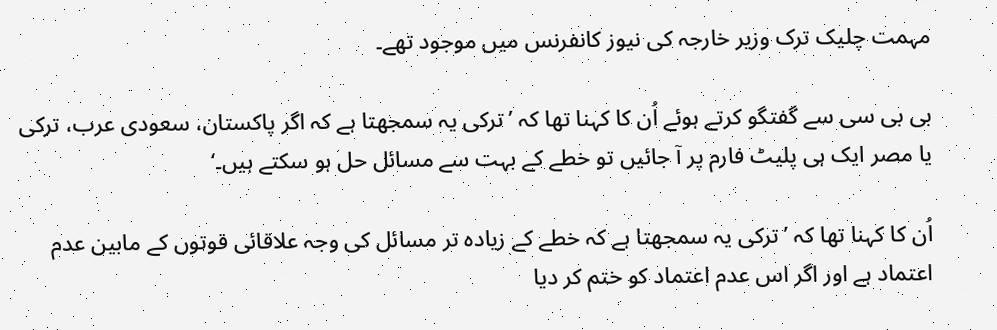مہمت چلیک ترک وزیر خارجہ کی نیوز کانفرنس میں موجود تھے۔

بی بی سی سے گفتگو کرتے ہوئے اُن کا کہنا تھا کہ ’ترکی یہ سمجھتا ہے کہ اگر پاکستان، سعودی عرب، ترکی یا مصر ایک ہی پلیٹ فارم پر آ جائیں تو خطے کے بہت سے مسائل حل ہو سکتے ہیں۔‘

اُن کا کہنا تھا کہ ’ترکی یہ سمجھتا ہے کہ خطے کے زیادہ تر مسائل کی وجہ علاقائی قوتوں کے مابین عدم اعتماد ہے اور اگر اس عدم اعتماد کو ختم کر دیا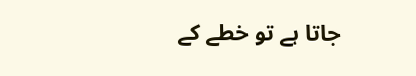جاتا ہے تو خطے کے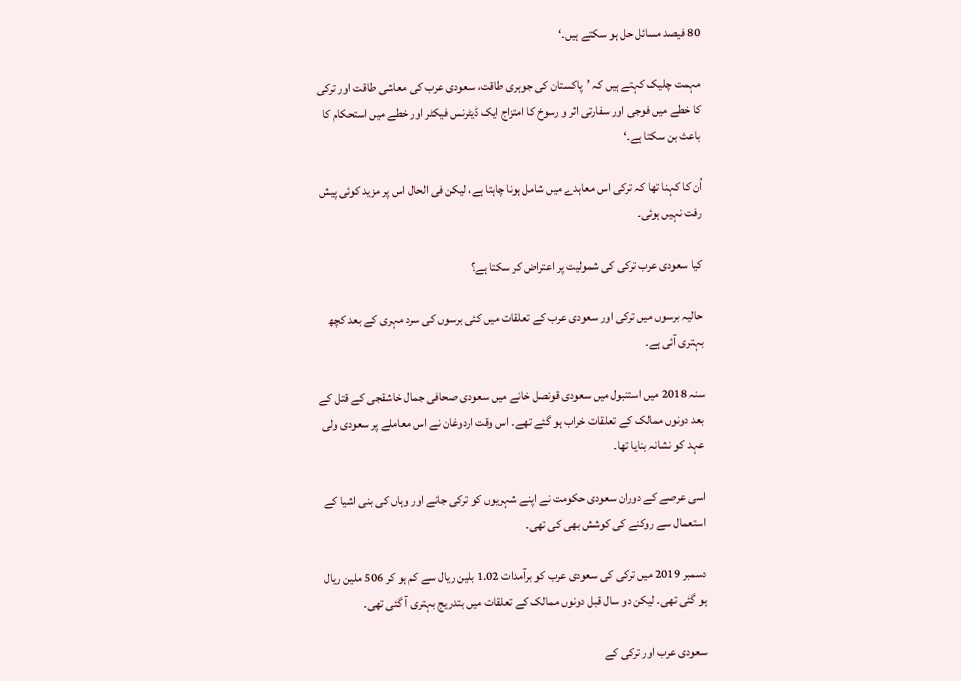80 فیصد مسائل حل ہو سکتے ہیں۔‘

مہمت چلیک کہتے ہیں کہ ’پاکستان کی جوہری طاقت، سعودی عرب کی معاشی طاقت اور ترکی کا خطے میں فوجی اور سفارتی اثر و رسوخ کا امتزاج ایک ڈیٹرنس فیکٹر اور خطے میں استحکام کا باعث بن سکتا ہے۔‘

اُن کا کہنا تھا کہ ترکی اس معاہدے میں شامل ہونا چاہتا ہے، لیکن فی الحال اس پر مزید کوئی پیش رفت نہیں ہوئی۔

کیا سعودی عرب ترکی کی شمولیت پر اعتراض کر سکتا ہے؟

حالیہ برسوں میں ترکی اور سعودی عرب کے تعلقات میں کئی برسوں کی سرد مہری کے بعد کچھ بہتری آئی ہے۔

سنہ 2018 میں استنبول میں سعودی قونصل خانے میں سعودی صحافی جمال خاشقجی کے قتل کے بعد دونوں ممالک کے تعلقات خراب ہو گئے تھے۔ اس وقت اردوغان نے اس معاملے پر سعودی ولی عہد کو نشانہ بنایا تھا۔

اسی عرصے کے دوران سعودی حکومت نے اپنے شہریوں کو ترکی جانے اور وہاں کی بنی اشیا کے استعمال سے روکنے کی کوشش بھی کی تھی۔

دسمبر 2019 میں ترکی کی سعودی عرب کو برآمدات 1.02 بلین ریال سے کم ہو کر 506 ملین ریال ہو گئی تھی۔ لیکن دو سال قبل دونوں ممالک کے تعلقات میں بتدریج بہتری آ گئی تھی۔

سعودی عرب اور ترکی کے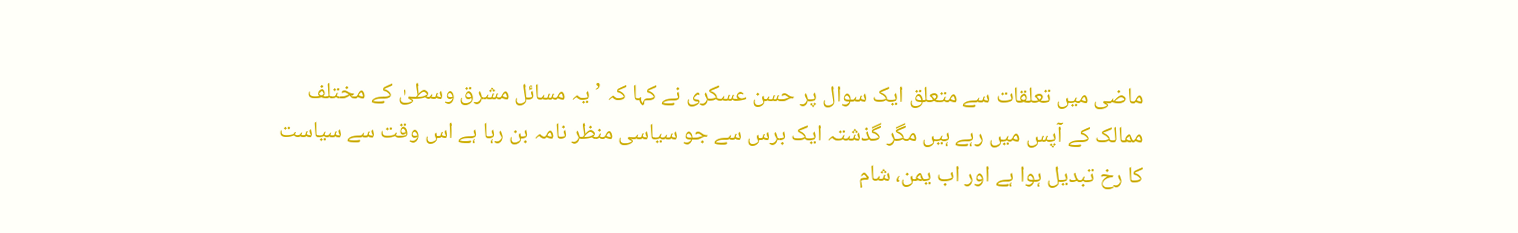ماضی میں تعلقات سے متعلق ایک سوال پر حسن عسکری نے کہا کہ ’یہ مسائل مشرق وسطیٰ کے مختلف ممالک کے آپس میں رہے ہیں مگر گذشتہ ایک برس سے جو سیاسی منظر نامہ بن رہا ہے اس وقت سے سیاست کا رخ تبدیل ہوا ہے اور اب یمن، شام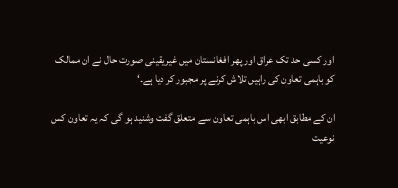اور کسی حد تک عراق اور پھر افغانستان میں غیریقینی صورت حال نے ان ممالک کو باہمی تعاون کی راہیں تلاش کرنے پر مجبور کر دیا ہے۔‘

ان کے مطابق ابھی اس باہمی تعاون سے متعلق گفت وشنید ہو گی کہ یہ تعاون کس نوعیت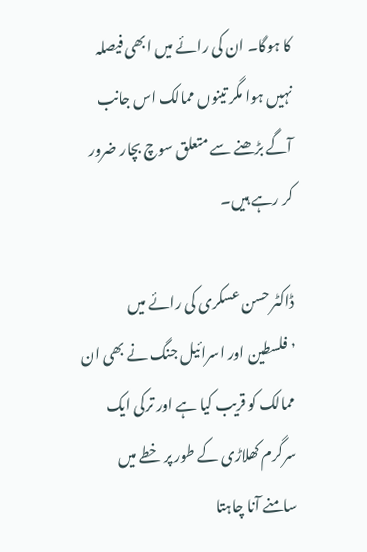کا ہوگا۔ ان کی رائے میں ابھی فیصلہ نہیں ہوا مگر تینوں ممالک اس جانب آگے بڑھنے سے متعلق سوچ بچار ضرور کر رہے ہیں۔

ڈاکٹر حسن عسکری کی رائے میں ’فلسطین اور اسرائیل جنگ نے بھی ان ممالک کو قریب کیا ہے اور ترکی ایک سرگرم کھلاڑی کے طور پر خطے میں سامنے آنا چاہتا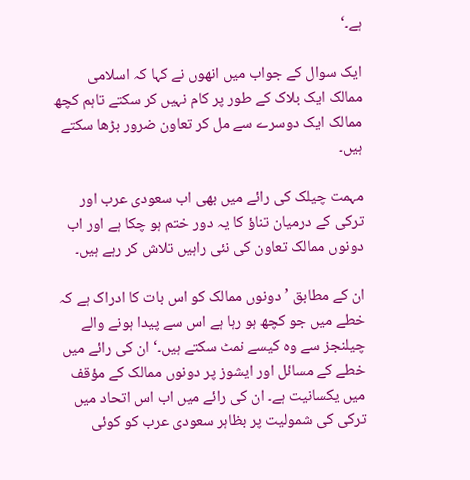ہے۔‘

ایک سوال کے جواب میں انھوں نے کہا کہ اسلامی ممالک ایک بلاک کے طور پر کام نہیں کر سکتے تاہم کچھ ممالک ایک دوسرے سے مل کر تعاون ضرور بڑھا سکتے ہیں۔

مہمت چیلک کی رائے میں بھی اب سعودی عرب اور ترکی کے درمیان تناؤ کا یہ دور ختم ہو چکا ہے اور اب دونوں ممالک تعاون کی نئی راہیں تلاش کر رہے ہیں۔

ان کے مطابق ’دونوں ممالک کو اس بات کا ادراک ہے کہ خطے میں جو کچھ ہو رہا ہے اس سے پیدا ہونے والے چیلنجز سے وہ کیسے نمٹ سکتے ہیں۔‘ ان کی رائے میں خطے کے مسائل اور ایشوز پر دونوں ممالک کے مؤقف میں یکسانیت ہے۔ ان کی رائے میں اب اس اتحاد میں ترکی کی شمولیت پر بظاہر سعودی عرب کو کوئی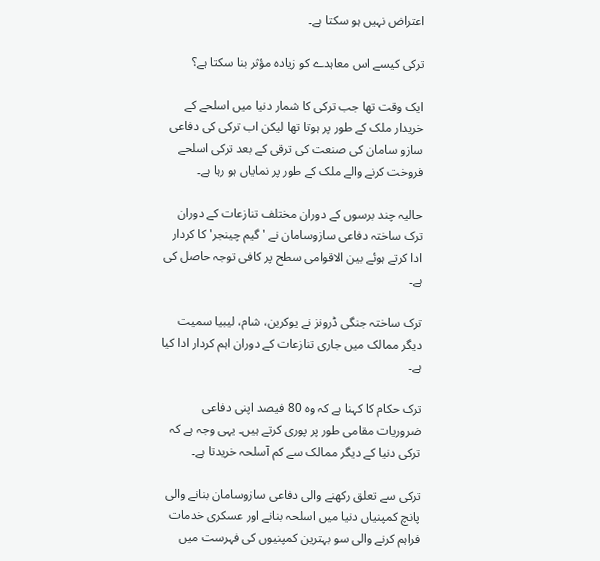اعتراض نہیں ہو سکتا ہے۔

ترکی کیسے اس معاہدے کو زیادہ مؤثر بنا سکتا ہے؟

ایک وقت تھا جب ترکی کا شمار دنیا میں اسلحے کے خریدار ملک کے طور پر ہوتا تھا لیکن اب ترکی کی دفاعی سازو سامان کی صنعت کی ترقی کے بعد ترکی اسلحے فروخت کرنے والے ملک کے طور پر نمایاں ہو رہا ہے۔

حالیہ چند برسوں کے دوران مختلف تنازعات کے دوران ترک ساختہ دفاعی سازوسامان نے 'گیم چینجر' کا کردار ادا کرتے ہوئے بین الاقوامی سطح پر کافی توجہ حاصل کی ہے۔

ترک ساختہ جنگی ڈرونز نے یوکرین، شام، لیبیا سمیت دیگر ممالک میں جاری تنازعات کے دوران اہم کردار ادا کیا ہے۔

ترک حکام کا کہنا ہے کہ وہ 80 فیصد اپنی دفاعی ضروریات مقامی طور پر پوری کرتے ہیں۔ یہی وجہ ہے کہ ترکی دنیا کے دیگر ممالک سے کم آسلحہ خریدتا ہے۔

ترکی سے تعلق رکھنے والی دفاعی سازوسامان بنانے والی پانچ کمپنیاں دنیا میں اسلحہ بنانے اور عسکری خدمات فراہم کرنے والی سو بہترین کمپنیوں کی فہرست میں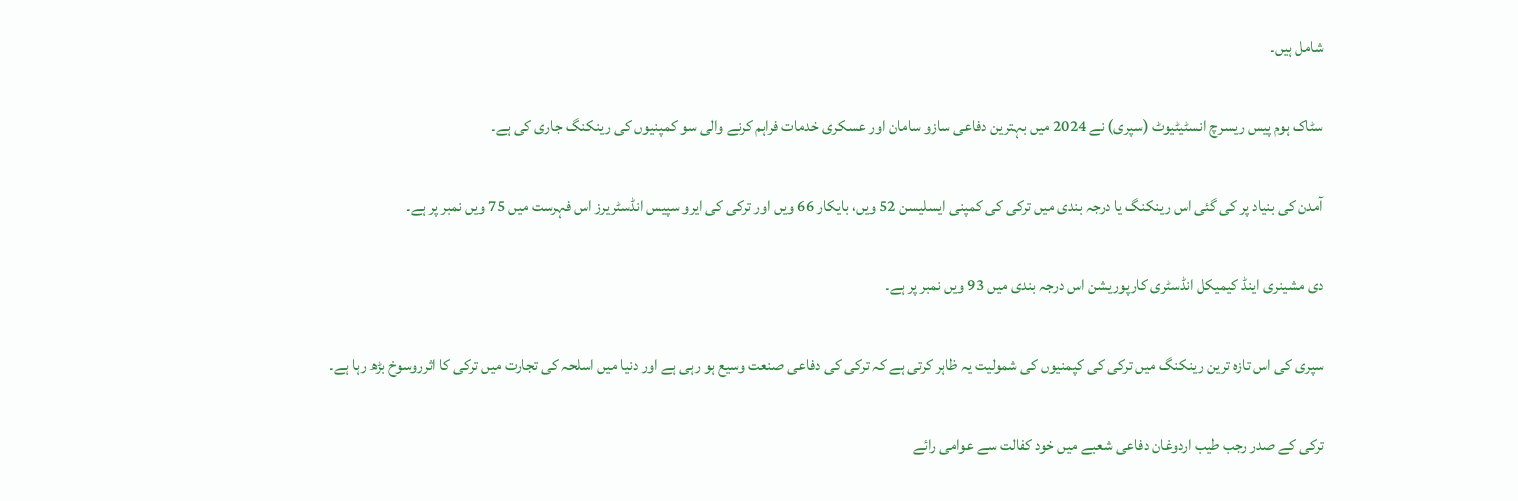شامل ہیں۔

سٹاک ہوم پیس ریسرچ انسٹیٹیوٹ (سپری) نے 2024 میں بہترین دفاعی سازو سامان اور عسکری خدمات فراہم کرنے والی سو کمپنیوں کی رینکنگ جاری کی ہے۔

آمدن کی بنیاد پر کی گئی اس رینکنگ یا درجہ بندی میں ترکی کی کمپنی ایسلیسن 52 ویں، بایکار 66 ویں اور ترکی کی ایرو سپیس انڈسٹریرز اس فہرست میں 75 ویں نمبر پر ہے۔

دی مشینری اینڈ کیمیکل انڈسٹری کارپوریشن اس درجہ بندی میں 93 ویں نمبر پر ہے۔

سپری کی اس تازہ ترین رینکنگ میں ترکی کی کپمنیوں کی شمولیت یہ ظاہر کرتی ہے کہ ترکی کی دفاعی صنعت وسیع ہو رہی ہے اور دنیا میں اسلحہ کی تجارت میں ترکی کا اثرروسوخ بڑھ رہا ہے۔

ترکی کے صدر رجب طیب اردوغان دفاعی شعبے میں خود کفالت سے عوامی رائے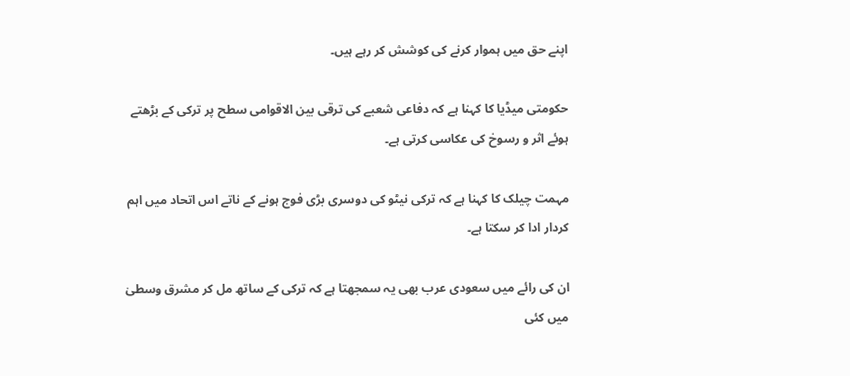اپنے حق میں ہموار کرنے کی کوشش کر رہے ہیں۔

حکومتی میڈیا کا کہنا ہے کہ دفاعی شعبے کی ترقی بین الاقوامی سطح پر ترکی کے بڑھتے ہوئے اثر و رسوخ کی عکاسی کرتی ہے۔

مہمت چیلک کا کہنا ہے کہ ترکی نیٹو کی دوسری بڑی فوج ہونے کے ناتے اس اتحاد میں اہم کردار ادا کر سکتا ہے۔

ان کی رائے میں سعودی عرب بھی یہ سمجھتا ہے کہ ترکی کے ساتھ مل کر مشرق وسطیٰ میں کئی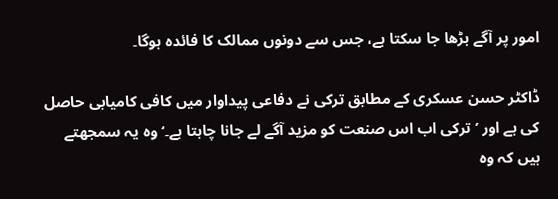امور پر آگے بڑھا جا سکتا ہے، جس سے دونوں ممالک کا فائدہ ہوگا۔

ڈاکٹر حسن عسکری کے مطابق ترکی نے دفاعی پیداوار میں کافی کامیابی حاصل کی ہے اور ’ترکی اب اس صنعت کو مزید آگے لے جانا چاہتا ہے۔‘ وہ یہ سمجھتے ہیں کہ وہ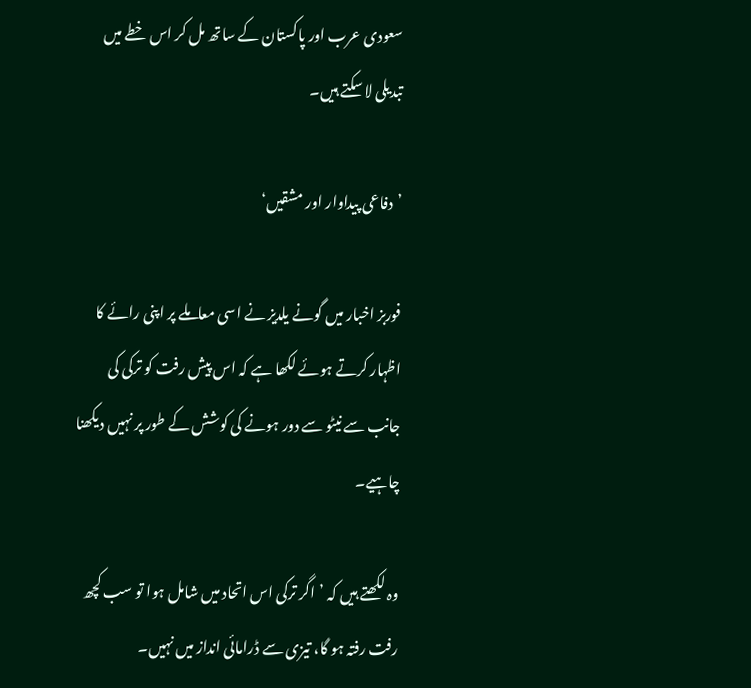سعودی عرب اور پاکستان کے ساتھ مل کر اس خطے میں تبدیلی لا سکتے ہیں۔

’دفاعی پیداوار اور مشقیں‘

فوربز اخبار میں گونے یلدیز نے اسی معاملے پر اپنی رائے کا اظہار کرتے ہوئے لکھا ہے کہ اس پیش رفت کو ترکی کی جانب سے نیٹو سے دور ہونے کی کوشش کے طور پر نہیں دیکھنا چاہیے۔

وہ لکھتے ہیں کہ ’اگر ترکی اس اتحاد میں شامل ہوا تو سب کچھ رفت رفتہ ہو گا، تیزی سے ڈرامائی انداز میں نہیں۔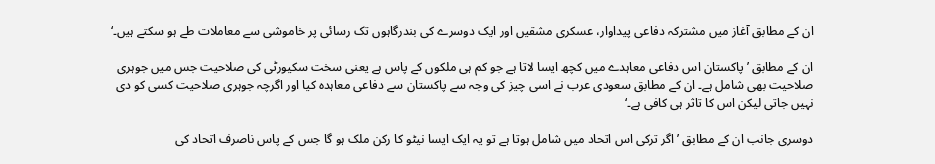ان کے مطابق آغاز میں مشترکہ دفاعی پیداوار، عسکری مشقیں اور ایک دوسرے کی بندرگاہوں تک رسائی پر خاموشی سے معاملات طے ہو سکتے ہیں۔‘

ان کے مطابق ’پاکستان اس دفاعی معاہدے میں کچھ ایسا لاتا ہے جو کم ہی ملکوں کے پاس ہے یعنی سخت سکیورٹی کی صلاحیت جس میں جوہری صلاحیت بھی شامل ہے۔ ان کے مطابق سعودی عرب نے اسی چیز کی وجہ سے پاکستان سے دفاعی معاہدہ کیا اور اگرچہ جوہری صلاحیت کسی کو دی نہیں جاتی لیکن اس کا تاثر ہی کافی ہے۔‘

دوسری جانب ان کے مطابق ’اگر ترکی اس اتحاد میں شامل ہوتا ہے تو یہ ایک ایسا نیٹو کا رکن ملک ہو گا جس کے پاس ناصرف اتحاد کی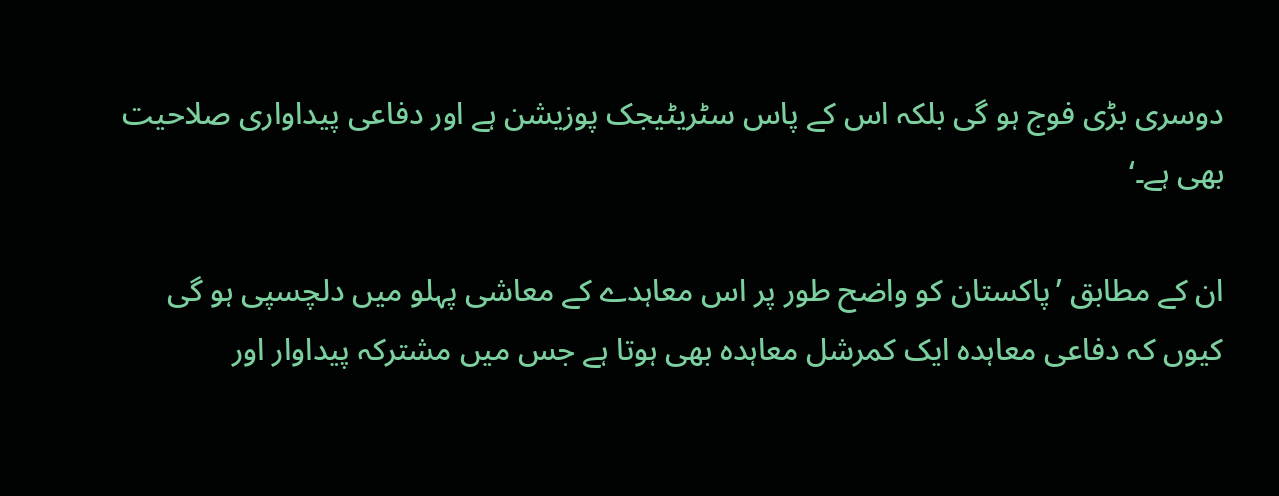دوسری بڑی فوج ہو گی بلکہ اس کے پاس سٹریٹیجک پوزیشن ہے اور دفاعی پیداواری صلاحیت بھی ہے۔‘

ان کے مطابق ’پاکستان کو واضح طور پر اس معاہدے کے معاشی پہلو میں دلچسپی ہو گی کیوں کہ دفاعی معاہدہ ایک کمرشل معاہدہ بھی ہوتا ہے جس میں مشترکہ پیداوار اور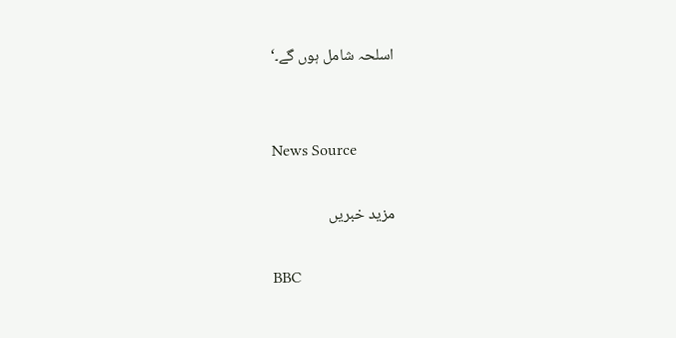اسلحہ شامل ہوں گے۔‘


News Source

مزید خبریں

BBC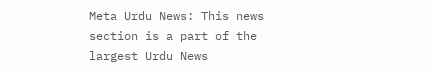Meta Urdu News: This news section is a part of the largest Urdu News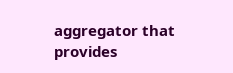aggregator that provides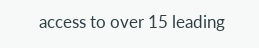access to over 15 leading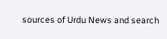sources of Urdu News and search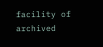facility of archived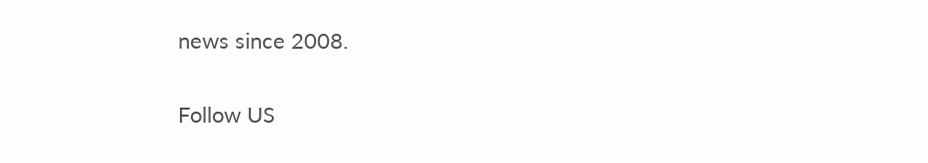news since 2008.

Follow US